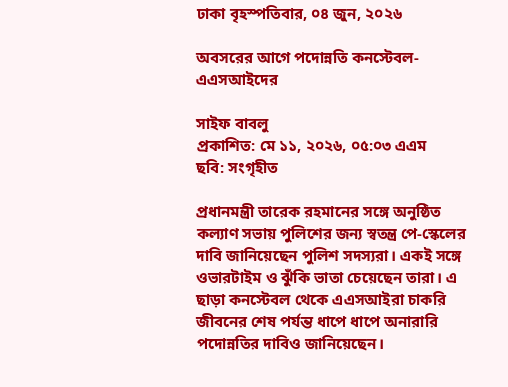ঢাকা বৃহস্পতিবার, ০৪ জুন, ২০২৬

অবসরের আগে পদোন্নতি কনস্টেবল-এএসআইদের

সাইফ বাবলু
প্রকাশিত: মে ১১, ২০২৬, ০৫:০৩ এএম
ছবি: সংগৃহীত

প্রধানমন্ত্রী তারেক রহমানের সঙ্গে অনুষ্ঠিত কল্যাণ সভায় পুলিশের জন্য স্বতন্ত্র পে-স্কেলের দাবি জানিয়েছেন পুলিশ সদস্যরা। একই সঙ্গে ওভারটাইম ও ঝুঁকি ভাতা চেয়েছেন তারা। এ ছাড়া কনস্টেবল থেকে এএসআইরা চাকরি জীবনের শেষ পর্যন্ত ধাপে ধাপে অনারারি পদোন্নতির দাবিও জানিয়েছেন।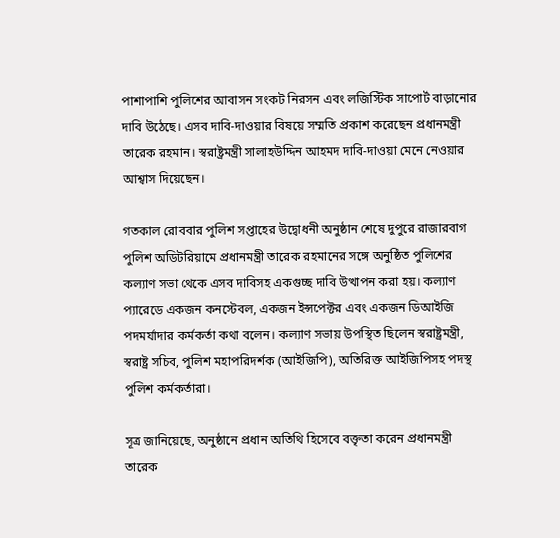পাশাপাশি পুলিশের আবাসন সংকট নিরসন এবং লজিস্টিক সাপোর্ট বাড়ানোর দাবি উঠেছে। এসব দাবি-দাওয়ার বিষয়ে সম্মতি প্রকাশ করেছেন প্রধানমন্ত্রী তারেক রহমান। স্বরাষ্ট্রমন্ত্রী সালাহউদ্দিন আহমদ দাবি-দাওয়া মেনে নেওয়ার আশ্বাস দিয়েছেন।

গতকাল রোববার পুলিশ সপ্তাহের উদ্বোধনী অনুষ্ঠান শেষে দুপুরে রাজারবাগ পুলিশ অডিটরিয়ামে প্রধানমন্ত্রী তারেক রহমানের সঙ্গে অনুষ্ঠিত পুলিশের কল্যাণ সভা থেকে এসব দাবিসহ একগুচ্ছ দাবি উত্থাপন করা হয়। কল্যাণ প্যারেডে একজন কনস্টেবল, একজন ইন্সপেক্টর এবং একজন ডিআইজি পদমর্যাদার কর্মকর্তা কথা বলেন। কল্যাণ সভায় উপস্থিত ছিলেন স্বরাষ্ট্রমন্ত্রী, স্বরাষ্ট্র সচিব, পুলিশ মহাপরিদর্শক (আইজিপি), অতিরিক্ত আইজিপিসহ পদস্থ পুলিশ কর্মকর্তারা।

সূত্র জানিয়েছে, অনুষ্ঠানে প্রধান অতিথি হিসেবে বক্তৃতা করেন প্রধানমন্ত্রী তারেক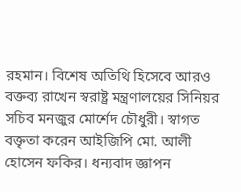রহমান। বিশেষ অতিথি হিসেবে আরও বক্তব্য রাখেন স্বরাষ্ট্র মন্ত্রণালয়ের সিনিয়র সচিব মনজুর মোর্শেদ চৌধুরী। স্বাগত বক্তৃতা করেন আইজিপি মো. আলী হোসেন ফকির। ধন্যবাদ জ্ঞাপন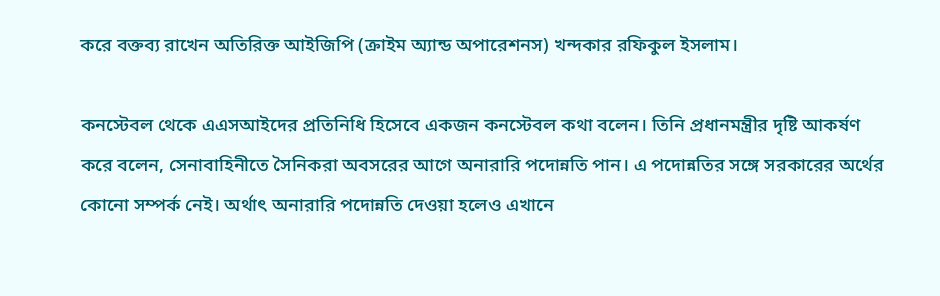করে বক্তব্য রাখেন অতিরিক্ত আইজিপি (ক্রাইম অ্যান্ড অপারেশনস) খন্দকার রফিকুল ইসলাম।

কনস্টেবল থেকে এএসআইদের প্রতিনিধি হিসেবে একজন কনস্টেবল কথা বলেন। তিনি প্রধানমন্ত্রীর দৃষ্টি আকর্ষণ করে বলেন, সেনাবাহিনীতে সৈনিকরা অবসরের আগে অনারারি পদোন্নতি পান। এ পদোন্নতির সঙ্গে সরকারের অর্থের কোনো সম্পর্ক নেই। অর্থাৎ অনারারি পদোন্নতি দেওয়া হলেও এখানে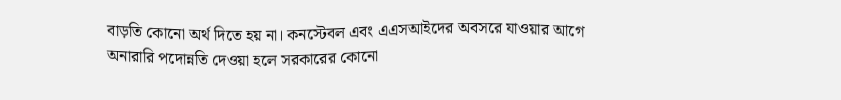বাড়তি কোনো অর্থ দিতে হয় না। কনস্টেবল এবং এএসআইদের অবসরে যাওয়ার আগে অনারারি পদোন্নতি দেওয়া হলে সরকারের কোনো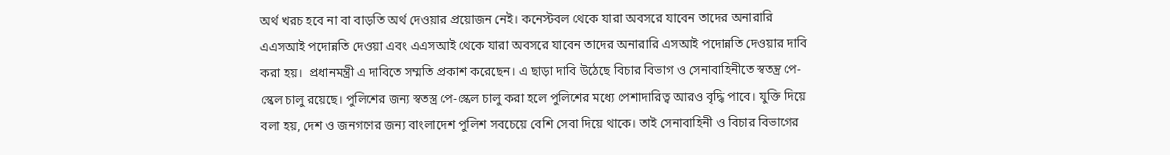অর্থ খরচ হবে না বা বাড়তি অর্থ দেওয়ার প্রয়োজন নেই। কনেস্টবল থেকে যারা অবসরে যাবেন তাদের অনারারি এএসআই পদোন্নতি দেওয়া এবং এএসআই থেকে যারা অবসরে যাবেন তাদের অনারারি এসআই পদোন্নতি দেওয়ার দাবি করা হয়।  প্রধানমন্ত্রী এ দাবিতে সম্মতি প্রকাশ করেছেন। এ ছাড়া দাবি উঠেছে বিচার বিভাগ ও সেনাবাহিনীতে স্বতন্ত্র পে-স্কেল চালু রয়েছে। পুলিশের জন্য স্বতস্ত্র পে-স্কেল চালু করা হলে পুলিশের মধ্যে পেশাদারিত্ব আরও বৃদ্ধি পাবে। যুক্তি দিয়ে বলা হয়, দেশ ও জনগণের জন্য বাংলাদেশ পুলিশ সবচেয়ে বেশি সেবা দিয়ে থাকে। তাই সেনাবাহিনী ও বিচার বিভাগের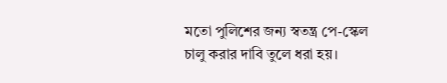মতো পুলিশের জন্য স্বতন্ত্র পে-স্কেল চালু করার দাবি তুলে ধরা হয়।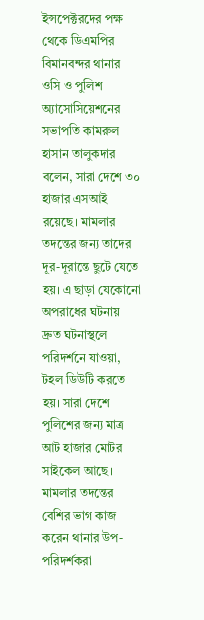ইন্সপেক্টরদের পক্ষ থেকে ডিএমপির বিমানবন্দর থানার ওসি ও পুলিশ অ্যাসোসিয়েশনের সভাপতি কামরুল হাসান তালুকদার  বলেন, সারা দেশে ৩০ হাজার এসআই রয়েছে। মামলার তদন্তের জন্য তাদের দূর-দূরান্তে ছুটে যেতে হয়। এ ছাড়া যেকোনো অপরাধের ঘটনায় দ্রুত ঘটনাস্থলে পরিদর্শনে যাওয়া, টহল ডিউটি করতে হয়। সারা দেশে পুলিশের জন্য মাত্র আট হাজার মোটর সাইকেল আছে। মামলার তদন্তের বেশির ভাগ কাজ করেন থানার উপ-পরিদর্শকরা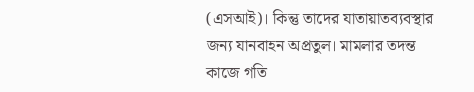(এসআই)। কিন্তু তাদের যাতায়াতব্যবস্থার জন্য যানবাহন অপ্রতুল। মামলার তদন্ত কাজে গতি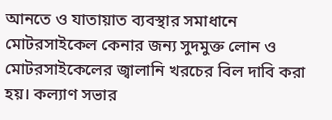আনতে ও যাতায়াত ব্যবস্থার সমাধানে মোটরসাইকেল কেনার জন্য সুদমুক্ত লোন ও মোটরসাইকেলের জ্বালানি খরচের বিল দাবি করা হয়। কল্যাণ সভার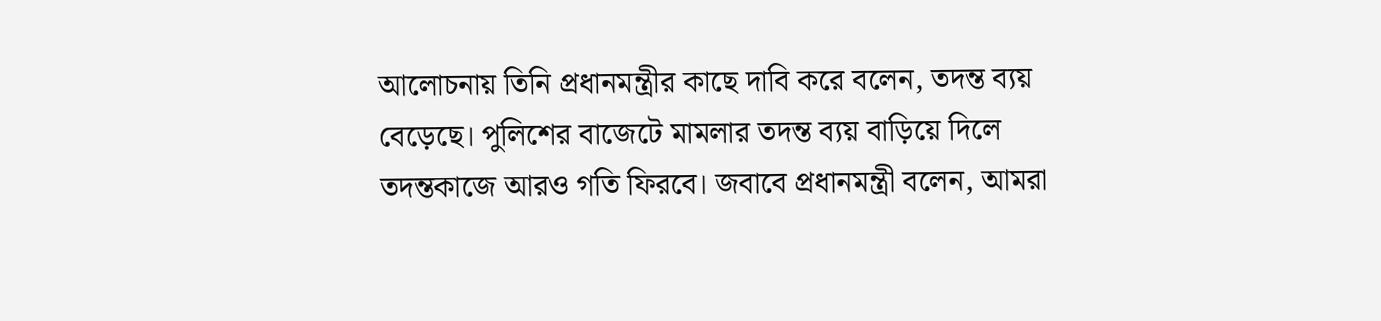আলোচনায় তিনি প্রধানমন্ত্রীর কাছে দাবি করে বলেন, তদন্ত ব্যয় বেড়েছে। পুলিশের বাজেটে মামলার তদন্ত ব্যয় বাড়িয়ে দিলে তদন্তকাজে আরও গতি ফিরবে। জবাবে প্রধানমন্ত্রী বলেন, আমরা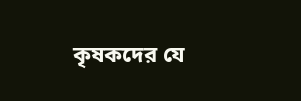কৃষকদের যে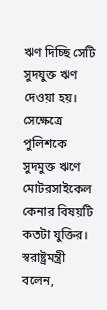ঋণ দিচ্ছি সেটি সুদযুক্ত ঋণ দেওয়া হয়। সেক্ষেত্রে পুলিশকে সুদমুক্ত ঋণে মোটরসাইকেল কেনার বিষয়টি কতটা যুক্তির। স্বরাষ্ট্রমন্ত্রী বলেন,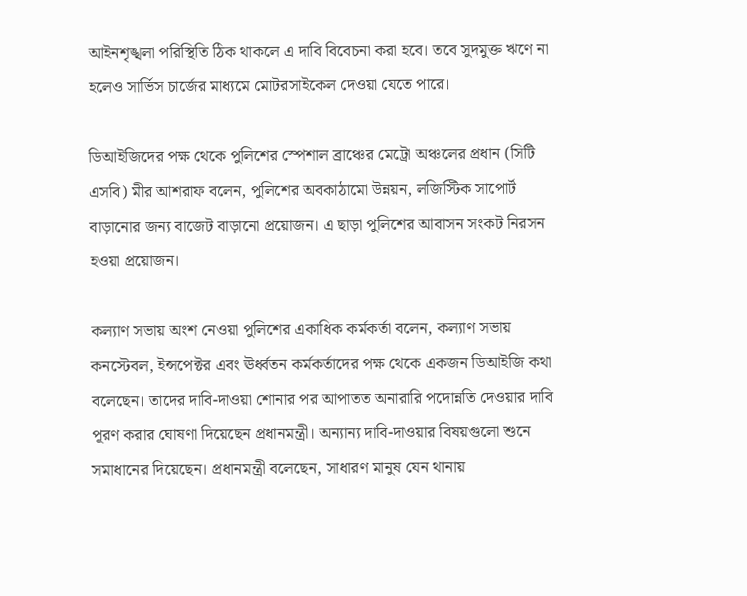আইনশৃঙ্খলা পরিস্থিতি ঠিক থাকলে এ দাবি বিবেচনা করা হবে। তবে সুদমুক্ত ঋণে না হলেও সার্ভিস চার্জের মাধ্যমে মোটরসাইকেল দেওয়া যেতে পারে।

ডিআইজিদের পক্ষ থেকে পুলিশের স্পেশাল ব্রাঞ্চের মেট্রো অঞ্চলের প্রধান (সিটি এসবি) মীর আশরাফ বলেন, পুলিশের অবকাঠামো উন্নয়ন, লজিস্টিক সাপোর্ট বাড়ানোর জন্য বাজেট বাড়ানো প্রয়োজন। এ ছাড়া পুলিশের আবাসন সংকট নিরসন হওয়া প্রয়োজন।

কল্যাণ সভায় অংশ নেওয়া পুলিশের একাধিক কর্মকর্তা বলেন, কল্যাণ সভায় কনস্টেবল, ইন্সপেক্টর এবং ঊর্ধ্বতন কর্মকর্তাদের পক্ষ থেকে একজন ডিআইজি কথা বলেছেন। তাদের দাবি-দাওয়া শোনার পর আপাতত অনারারি পদোন্নতি দেওয়ার দাবি পূরণ করার ঘোষণা দিয়েছেন প্রধানমন্ত্রী। অন্যান্য দাবি-দাওয়ার বিষয়গুলো শুনে সমাধানের দিয়েছেন। প্রধানমন্ত্রী বলেছেন, সাধারণ মানুষ যেন থানায়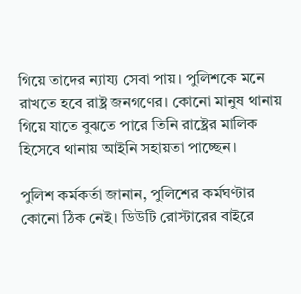গিয়ে তাদের ন্যায্য সেবা পায়। পুলিশকে মনে রাখতে হবে রাষ্ট্র জনগণের। কোনো মানুষ থানায় গিয়ে যাতে বুঝতে পারে তিনি রাষ্ট্রের মালিক হিসেবে থানায় আইনি সহায়তা পাচ্ছেন।

পুলিশ কর্মকর্তা জানান, পুলিশের কর্মঘণ্টার কোনো ঠিক নেই। ডিউটি রোস্টারের বাইরে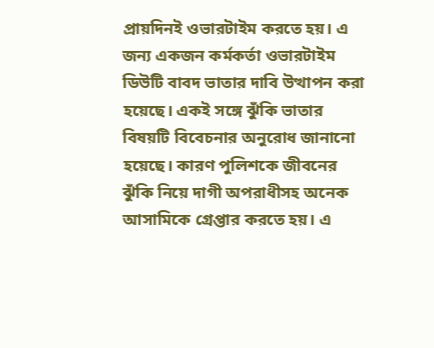প্রায়দিনই ওভারটাইম করতে হয়। এ জন্য একজন কর্মকর্তা ওভারটাইম ডিউটি বাবদ ভাতার দাবি উত্থাপন করা হয়েছে। একই সঙ্গে ঝুঁকি ভাতার বিষয়টি বিবেচনার অনুরোধ জানানো হয়েছে। কারণ পুলিশকে জীবনের ঝুঁকি নিয়ে দাগী অপরাধীসহ অনেক আসামিকে গ্রেপ্তার করতে হয়। এ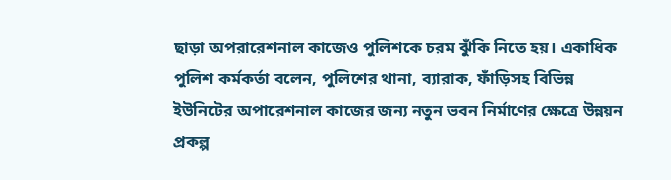ছাড়া অপরারেশনাল কাজেও পুলিশকে চরম ঝুঁকি নিতে হয়। একাধিক পুলিশ কর্মকর্তা বলেন, পুলিশের থানা, ব্যারাক, ফাঁড়িসহ বিভিন্ন ইউনিটের অপারেশনাল কাজের জন্য নতুন ভবন নির্মাণের ক্ষেত্রে উন্নয়ন প্রকল্প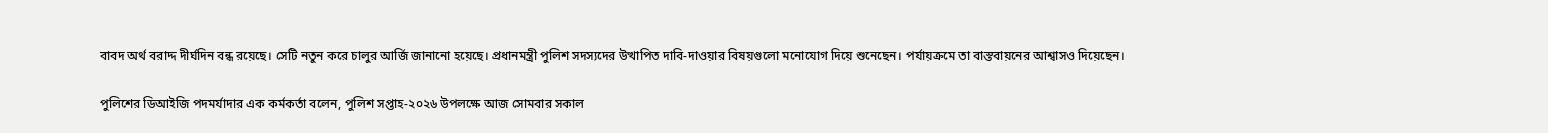বাবদ অর্থ বরাদ্দ দীর্ঘদিন বন্ধ রয়েছে। সেটি নতুন করে চালুর আর্জি জানানো হয়েছে। প্রধানমন্ত্রী পুলিশ সদস্যদের উত্থাপিত দাবি-দাওয়ার বিষয়গুলো মনোযোগ দিয়ে শুনেছেন। পর্যায়ক্রমে তা বাস্তবায়নের আশ্বাসও দিয়েছেন।

পুলিশের ডিআইজি পদমর্যাদার এক কর্মকর্তা বলেন, পুলিশ সপ্তাহ-২০২৬ উপলক্ষে আজ সোমবার সকাল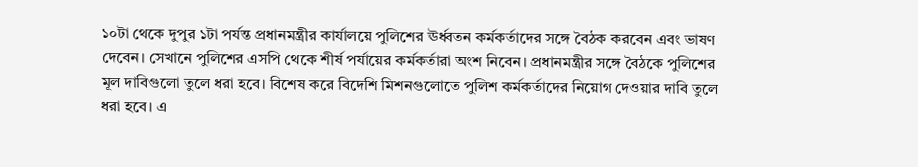১০টা থেকে দুপুর ১টা পর্যন্ত প্রধানমন্ত্রীর কার্যালয়ে পুলিশের ঊর্ধ্বতন কর্মকর্তাদের সঙ্গে বৈঠক করবেন এবং ভাষণ দেবেন। সেখানে পুলিশের এসপি থেকে শীর্ষ পর্যায়ের কর্মকর্তারা অংশ নিবেন। প্রধানমন্ত্রীর সঙ্গে বৈঠকে পুলিশের মূল দাবিগুলো তুলে ধরা হবে। বিশেষ করে বিদেশি মিশনগুলোতে পুলিশ কর্মকর্তাদের নিয়োগ দেওয়ার দাবি তুলে ধরা হবে। এ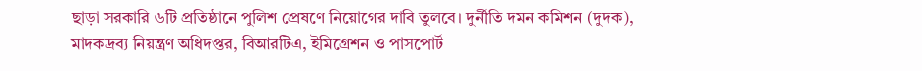ছাড়া সরকারি ৬টি প্রতিষ্ঠানে পুলিশ প্রেষণে নিয়োগের দাবি তুলবে। দুর্নীতি দমন কমিশন (দুদক), মাদকদ্রব্য নিয়ন্ত্রণ অধিদপ্তর, বিআরটিএ, ইমিগ্রেশন ও পাসপোর্ট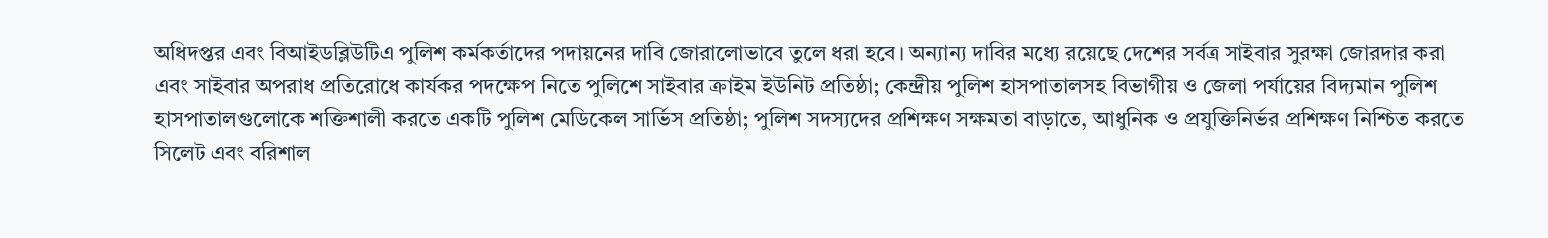অধিদপ্তর এবং বিআইডব্লিউটিএ পুলিশ কর্মকর্তাদের পদায়নের দাবি জোরালোভাবে তুলে ধরা হবে। অন্যান্য দাবির মধ্যে রয়েছে দেশের সর্বত্র সাইবার সুরক্ষা জোরদার করা এবং সাইবার অপরাধ প্রতিরোধে কার্যকর পদক্ষেপ নিতে পুলিশে সাইবার ক্রাইম ইউনিট প্রতিষ্ঠা; কেন্দ্রীয় পুলিশ হাসপাতালসহ বিভাগীয় ও জেলা পর্যায়ের বিদ্যমান পুলিশ হাসপাতালগুলোকে শক্তিশালী করতে একটি পুলিশ মেডিকেল সার্ভিস প্রতিষ্ঠা; পুলিশ সদস্যদের প্রশিক্ষণ সক্ষমতা বাড়াতে, আধুনিক ও প্রযুক্তিনির্ভর প্রশিক্ষণ নিশ্চিত করতে সিলেট এবং বরিশাল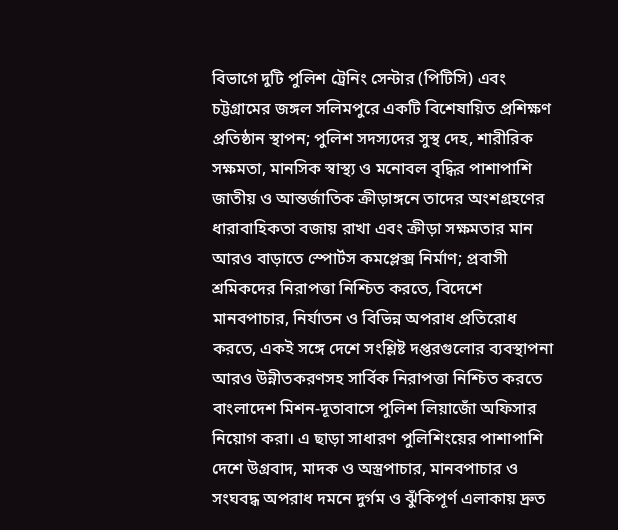বিভাগে দুটি পুলিশ ট্রেনিং সেন্টার (পিটিসি) এবং চট্টগ্রামের জঙ্গল সলিমপুরে একটি বিশেষায়িত প্রশিক্ষণ প্রতিষ্ঠান স্থাপন; পুলিশ সদস্যদের সুস্থ দেহ, শারীরিক সক্ষমতা, মানসিক স্বাস্থ্য ও মনোবল বৃদ্ধির পাশাপাশি জাতীয় ও আন্তর্জাতিক ক্রীড়াঙ্গনে তাদের অংশগ্রহণের ধারাবাহিকতা বজায় রাখা এবং ক্রীড়া সক্ষমতার মান আরও বাড়াতে স্পোর্টস কমপ্লেক্স নির্মাণ; প্রবাসী শ্রমিকদের নিরাপত্তা নিশ্চিত করতে, বিদেশে মানবপাচার, নির্যাতন ও বিভিন্ন অপরাধ প্রতিরোধ করতে, একই সঙ্গে দেশে সংশ্লিষ্ট দপ্তরগুলোর ব্যবস্থাপনা আরও উন্নীতকরণসহ সার্বিক নিরাপত্তা নিশ্চিত করতে বাংলাদেশ মিশন-দূতাবাসে পুলিশ লিয়াজোঁ অফিসার নিয়োগ করা। এ ছাড়া সাধারণ পুলিশিংয়ের পাশাপাশি দেশে উগ্রবাদ, মাদক ও অস্ত্রপাচার, মানবপাচার ও সংঘবদ্ধ অপরাধ দমনে দুর্গম ও ঝুঁকিপূর্ণ এলাকায় দ্রুত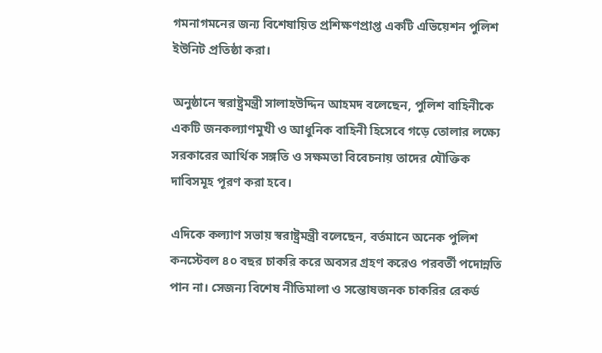গমনাগমনের জন্য বিশেষায়িত প্রশিক্ষণপ্রাপ্ত একটি এভিয়েশন পুলিশ ইউনিট প্রতিষ্ঠা করা।

অনুষ্ঠানে স্বরাষ্ট্রমন্ত্রী সালাহউদ্দিন আহমদ বলেছেন, পুলিশ বাহিনীকে একটি জনকল্যাণমুখী ও আধুনিক বাহিনী হিসেবে গড়ে তোলার লক্ষ্যে সরকারের আর্থিক সঙ্গতি ও সক্ষমতা বিবেচনায় তাদের যৌক্তিক দাবিসমূহ পূরণ করা হবে।

এদিকে কল্যাণ সভায় স্বরাষ্ট্রমন্ত্রী বলেছেন, বর্তমানে অনেক পুলিশ কনস্টেবল ৪০ বছর চাকরি করে অবসর গ্রহণ করেও পরবর্তী পদোন্নতি পান না। সেজন্য বিশেষ নীতিমালা ও সন্তোষজনক চাকরির রেকর্ড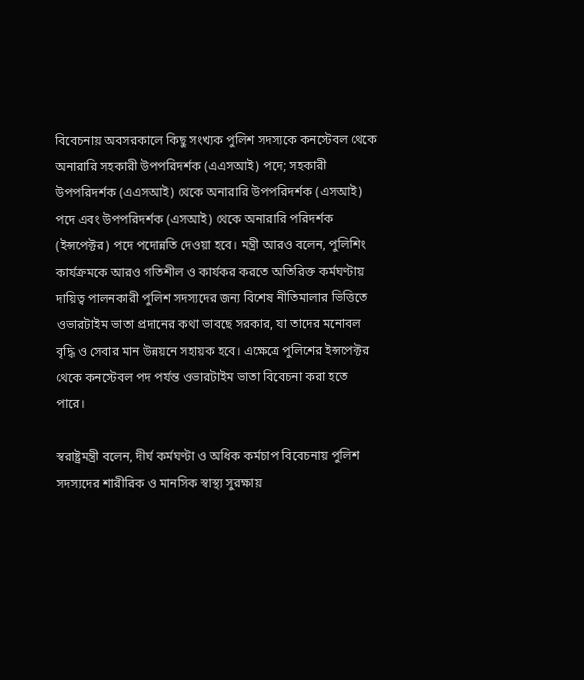বিবেচনায় অবসরকালে কিছু সংখ্যক পুলিশ সদস্যকে কনস্টেবল থেকে অনারারি সহকারী উপপরিদর্শক (এএসআই) পদে; সহকারী উপপরিদর্শক (এএসআই) থেকে অনারারি উপপরিদর্শক (এসআই) পদে এবং উপপরিদর্শক (এসআই) থেকে অনারারি পরিদর্শক (ইন্সপেক্টর) পদে পদোন্নতি দেওয়া হবে। মন্ত্রী আরও বলেন, পুলিশিং কার্যক্রমকে আরও গতিশীল ও কার্যকর করতে অতিরিক্ত কর্মঘণ্টায় দায়িত্ব পালনকারী পুলিশ সদস্যদের জন্য বিশেষ নীতিমালার ভিত্তিতে ওভারটাইম ভাতা প্রদানের কথা ভাবছে সরকার, যা তাদের মনোবল বৃদ্ধি ও সেবার মান উন্নয়নে সহায়ক হবে। এক্ষেত্রে পুলিশের ইন্সপেক্টর থেকে কনস্টেবল পদ পর্যন্ত ওভারটাইম ভাতা বিবেচনা করা হতে পারে।

স্বরাষ্ট্রমন্ত্রী বলেন, দীর্ঘ কর্মঘণ্টা ও অধিক কর্মচাপ বিবেচনায় পুলিশ সদস্যদের শারীরিক ও মানসিক স্বাস্থ্য সুরক্ষায়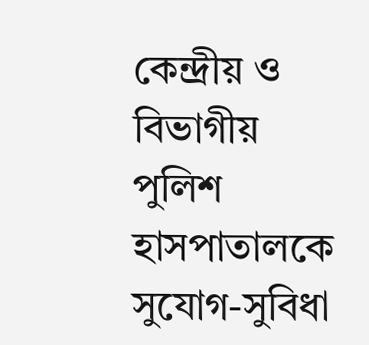কেন্দ্রীয় ও বিভাগীয় পুলিশ হাসপাতালকে সুযোগ-সুবিধা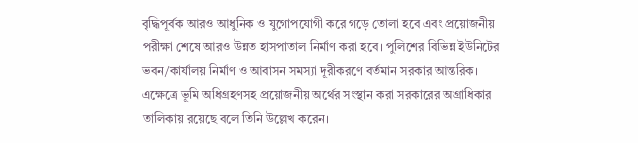বৃদ্ধিপূর্বক আরও আধুনিক ও যুগোপযোগী করে গড়ে তোলা হবে এবং প্রয়োজনীয় পরীক্ষা শেষে আরও উন্নত হাসপাতাল নির্মাণ করা হবে। পুলিশের বিভিন্ন ইউনিটের ভবন/কার্যালয় নির্মাণ ও আবাসন সমস্যা দূরীকরণে বর্তমান সরকার আন্তরিক। এক্ষেত্রে ভূমি অধিগ্রহণসহ প্রয়োজনীয় অর্থের সংস্থান করা সরকারের অগ্রাধিকার তালিকায় রয়েছে বলে তিনি উল্লেখ করেন।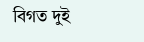বিগত দুই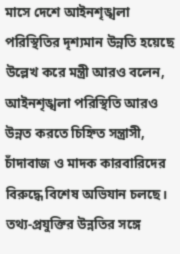মাসে দেশে আইনশৃঙ্খলা পরিস্থিতির দৃশ্যমান উন্নতি হয়েছে উল্লেখ করে মন্ত্রী আরও বলেন, আইনশৃঙ্খলা পরিস্থিতি আরও উন্নত করতে চিহ্নিত সন্ত্রাসী, চাঁদাবাজ ও মাদক কারবারিদের বিরুদ্ধে বিশেষ অভিযান চলছে। তথ্য-প্রযুক্তির উন্নতির সঙ্গে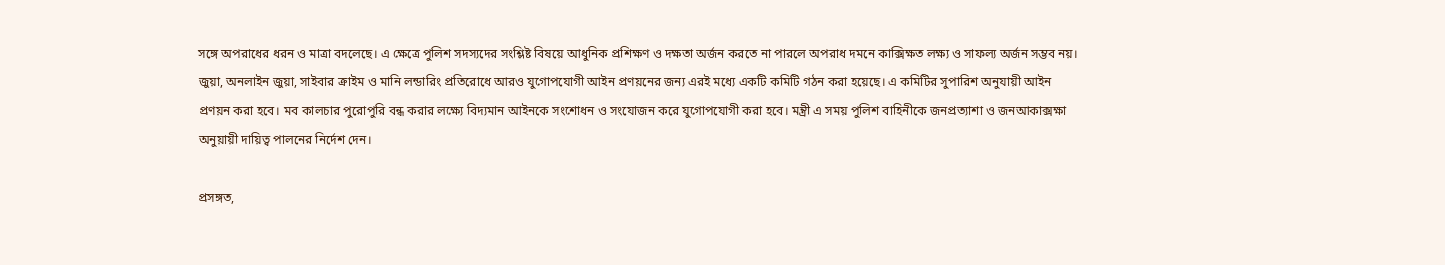সঙ্গে অপরাধের ধরন ও মাত্রা বদলেছে। এ ক্ষেত্রে পুলিশ সদস্যদের সংশ্লিষ্ট বিষয়ে আধুনিক প্রশিক্ষণ ও দক্ষতা অর্জন করতে না পারলে অপরাধ দমনে কাক্সিক্ষত লক্ষ্য ও সাফল্য অর্জন সম্ভব নয়। জুয়া, অনলাইন জুয়া, সাইবার ক্রাইম ও মানি লন্ডারিং প্রতিরোধে আরও যুগোপযোগী আইন প্রণয়নের জন্য এরই মধ্যে একটি কমিটি গঠন করা হয়েছে। এ কমিটির সুপারিশ অনুযায়ী আইন প্রণয়ন করা হবে। মব কালচার পুরোপুরি বন্ধ করার লক্ষ্যে বিদ্যমান আইনকে সংশোধন ও সংযোজন করে যুগোপযোগী করা হবে। মন্ত্রী এ সময় পুলিশ বাহিনীকে জনপ্রত্যাশা ও জনআকাক্সক্ষা অনুয়ায়ী দায়িত্ব পালনের নির্দেশ দেন।

প্রসঙ্গত,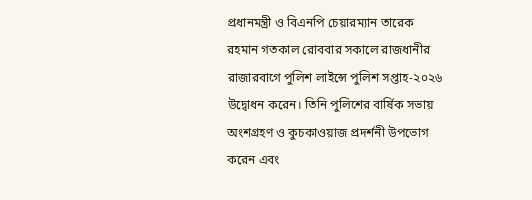প্রধানমন্ত্রী ও বিএনপি চেয়ারম্যান তারেক রহমান গতকাল রোববার সকালে রাজধানীর রাজারবাগে পুলিশ লাইন্সে পুলিশ সপ্তাহ-২০২৬ উদ্বোধন করেন। তিনি পুলিশের বার্ষিক সভায় অংশগ্রহণ ও কুচকাওয়াজ প্রদর্শনী উপভোগ করেন এবং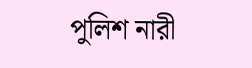পুলিশ নারী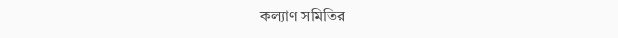কল্যাণ সমিতির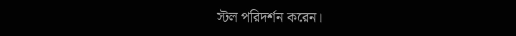স্টল পরিদর্শন করেন।